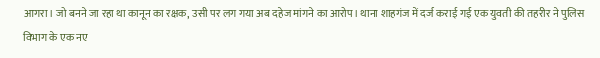आगरा। जो बनने जा रहा था कानून का रक्षक, उसी पर लग गया अब दहेज मांगने का आरोप। थाना शाहगंज में दर्ज कराई गई एक युवती की तहरीर ने पुलिस विभाग के एक नए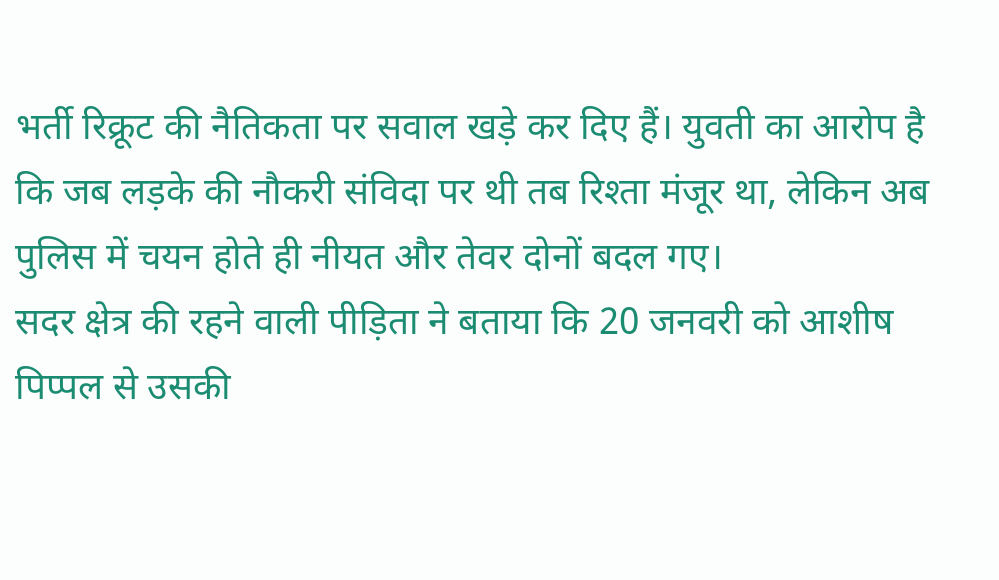भर्ती रिक्रूट की नैतिकता पर सवाल खड़े कर दिए हैं। युवती का आरोप है कि जब लड़के की नौकरी संविदा पर थी तब रिश्ता मंजूर था, लेकिन अब पुलिस में चयन होते ही नीयत और तेवर दोनों बदल गए।
सदर क्षेत्र की रहने वाली पीड़िता ने बताया कि 20 जनवरी को आशीष पिप्पल से उसकी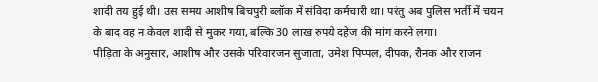शादी तय हुई थी। उस समय आशीष बिचपुरी ब्लॉक में संविदा कर्मचारी था। परंतु अब पुलिस भर्ती में चयन के बाद वह न केवल शादी से मुकर गया, बल्कि 30 लाख रुपये दहेज की मांग करने लगा।
पीड़िता के अनुसार, आशीष और उसके परिवारजन सुजाता, उमेश पिप्पल, दीपक, रौनक और राजन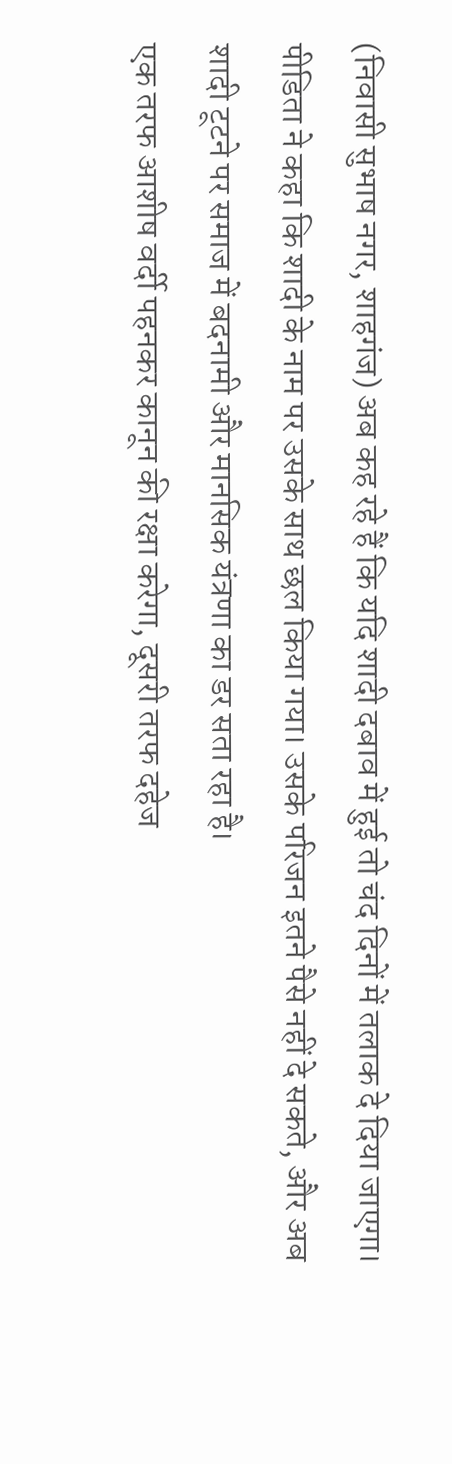(निवासी सुभाष नगर, शाहगंज) अब कह रहे हैं कि यदि शादी दबाव में हुई तो चंद दिनों में तलाक दे दिया जाएगा।
पीडिता ने कहा कि शादी के नाम पर उसके साथ छल किया गया। उसके परिजन इतने पैसे नहीं दे सकते, और अब शादी टूटने पर समाज में बदनामी और मानसिक यंत्रणा का डर सता रहा है।
एक तरफ आशीष वर्दी पहनकर कानून की रक्षा करेगा, दूसरी तरफ दहेज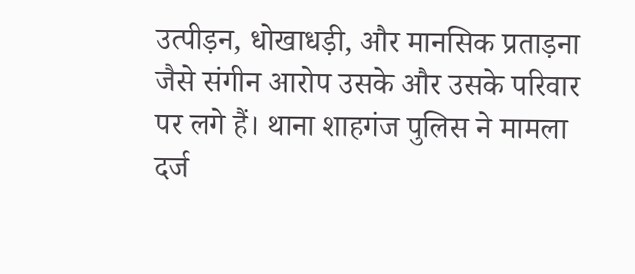उत्पीड़न, धोखाधड़ी, और मानसिक प्रताड़ना जैसे संगीन आरोप उसके और उसके परिवार पर लगे हैं। थाना शाहगंज पुलिस ने मामला दर्ज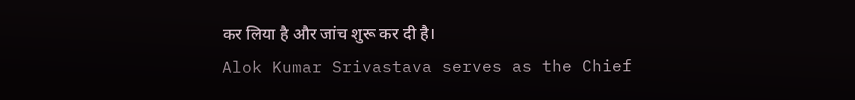कर लिया है और जांच शुरू कर दी है।
Alok Kumar Srivastava serves as the Chief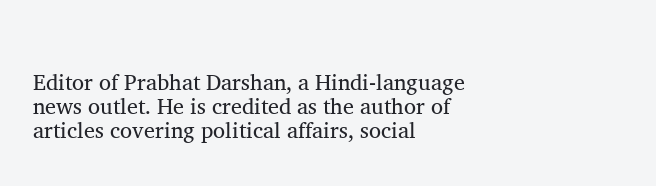Editor of Prabhat Darshan, a Hindi-language news outlet. He is credited as the author of articles covering political affairs, social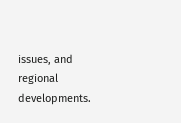issues, and regional developments.